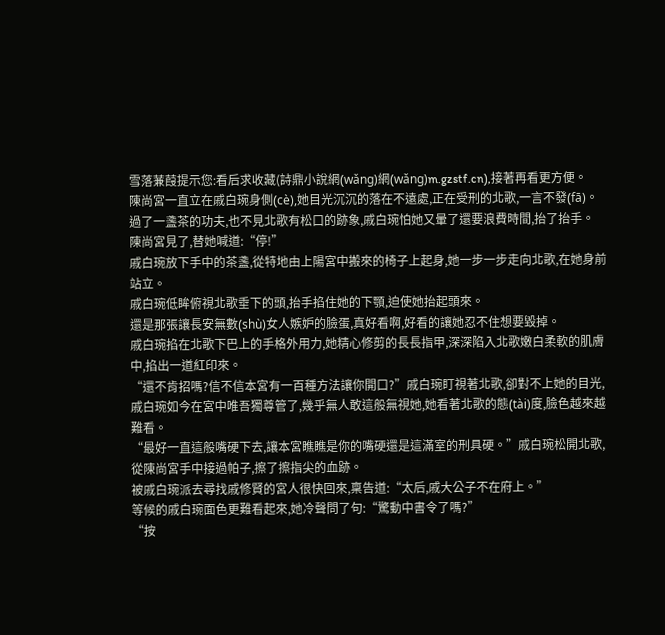雪落蒹葭提示您:看后求收藏(詩鼎小說網(wǎng)網(wǎng)m.gzstf.cn),接著再看更方便。
陳尚宮一直立在戚白琬身側(cè),她目光沉沉的落在不遠處,正在受刑的北歌,一言不發(fā)。
過了一盞茶的功夫,也不見北歌有松口的跡象,戚白琬怕她又暈了還要浪費時間,抬了抬手。
陳尚宮見了,替她喊道:“停!”
戚白琬放下手中的茶盞,從特地由上陽宮中搬來的椅子上起身,她一步一步走向北歌,在她身前站立。
戚白琬低眸俯視北歌垂下的頭,抬手掐住她的下顎,迫使她抬起頭來。
還是那張讓長安無數(shù)女人嫉妒的臉蛋,真好看啊,好看的讓她忍不住想要毀掉。
戚白琬掐在北歌下巴上的手格外用力,她精心修剪的長長指甲,深深陷入北歌嫩白柔軟的肌膚中,掐出一道紅印來。
“還不肯招嗎?信不信本宮有一百種方法讓你開口?”戚白琬盯視著北歌,卻對不上她的目光,戚白琬如今在宮中唯吾獨尊管了,幾乎無人敢這般無視她,她看著北歌的態(tài)度,臉色越來越難看。
“最好一直這般嘴硬下去,讓本宮瞧瞧是你的嘴硬還是這滿室的刑具硬。”戚白琬松開北歌,從陳尚宮手中接過帕子,擦了擦指尖的血跡。
被戚白琬派去尋找戚修賢的宮人很快回來,稟告道:“太后,戚大公子不在府上。”
等候的戚白琬面色更難看起來,她冷聲問了句:“驚動中書令了嗎?”
“按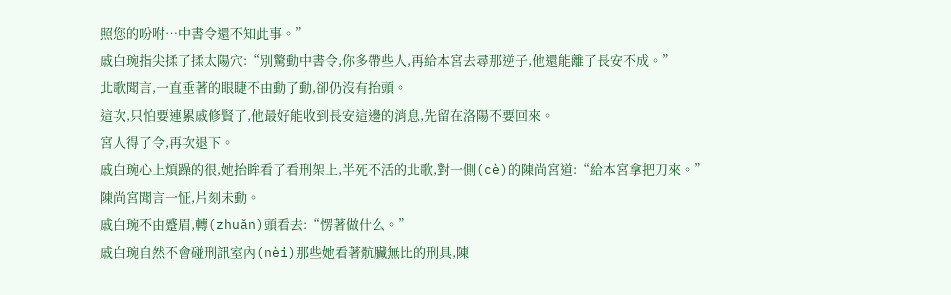照您的吩咐…中書令還不知此事。”
戚白琬指尖揉了揉太陽穴:“別驚動中書令,你多帶些人,再給本宮去尋那逆子,他還能離了長安不成。”
北歌聞言,一直垂著的眼睫不由動了動,卻仍沒有抬頭。
這次,只怕要連累戚修賢了,他最好能收到長安這邊的消息,先留在洛陽不要回來。
宮人得了令,再次退下。
戚白琬心上煩躁的很,她抬眸看了看刑架上,半死不活的北歌,對一側(cè)的陳尚宮道:“給本宮拿把刀來。”
陳尚宮聞言一怔,片刻未動。
戚白琬不由蹙眉,轉(zhuǎn)頭看去:“愣著做什么。”
戚白琬自然不會碰刑訊室內(nèi)那些她看著骯臟無比的刑具,陳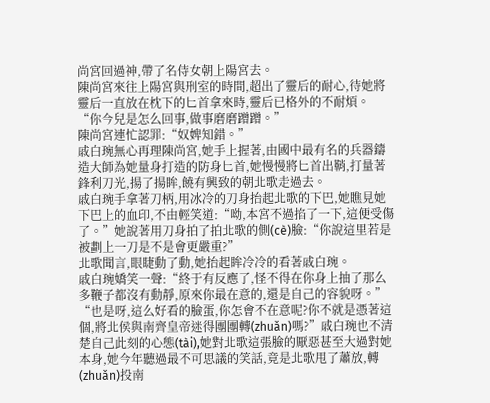尚宮回過神,帶了名侍女朝上陽宮去。
陳尚宮來往上陽宮與刑室的時間,超出了靈后的耐心,待她將靈后一直放在枕下的匕首拿來時,靈后已格外的不耐煩。
“你今兒是怎么回事,做事磨磨蹭蹭。”
陳尚宮連忙認罪:“奴婢知錯。”
戚白琬無心再理陳尚宮,她手上握著,由國中最有名的兵器鑄造大師為她量身打造的防身匕首,她慢慢將匕首出鞘,打量著鋒利刀光,揚了揚眸,饒有興致的朝北歌走過去。
戚白琬手拿著刀柄,用冰冷的刀身抬起北歌的下巴,她瞧見她下巴上的血印,不由輕笑道:“呦,本宮不過掐了一下,這便受傷了。”她說著用刀身拍了拍北歌的側(cè)臉:“你說這里若是被劃上一刀是不是會更嚴重?”
北歌聞言,眼睫動了動,她抬起眸冷冷的看著戚白琬。
戚白琬嬌笑一聲:“終于有反應了,怪不得在你身上抽了那么多鞭子都沒有動靜,原來你最在意的,還是自己的容貌呀。”
“也是呀,這么好看的臉蛋,你怎會不在意呢?你不就是憑著這個,將北侯與南齊皇帝迷得團團轉(zhuǎn)嗎?”戚白琬也不清楚自己此刻的心態(tài),她對北歌這張臉的厭惡甚至大過對她本身,她今年聽過最不可思議的笑話,竟是北歌甩了蕭放,轉(zhuǎn)投南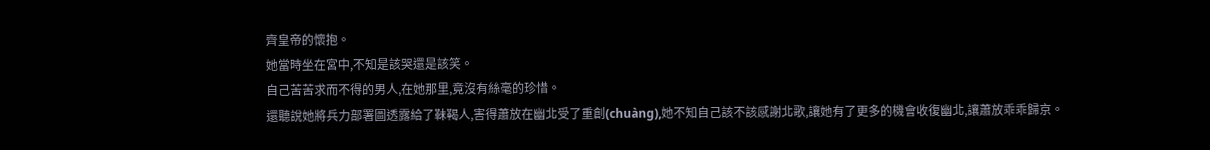齊皇帝的懷抱。
她當時坐在宮中,不知是該哭還是該笑。
自己苦苦求而不得的男人,在她那里,竟沒有絲毫的珍惜。
還聽說她將兵力部署圖透露給了靺鞨人,害得蕭放在幽北受了重創(chuàng),她不知自己該不該感謝北歌,讓她有了更多的機會收復幽北,讓蕭放乖乖歸京。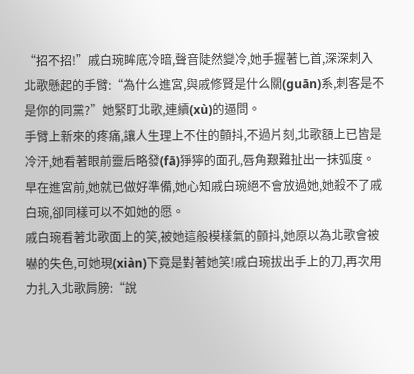“招不招!”戚白琬眸底冷暗,聲音陡然變冷,她手握著匕首,深深刺入北歌懸起的手臂:“為什么進宮,與戚修賢是什么關(guān)系,刺客是不是你的同黨?”她緊盯北歌,連續(xù)的逼問。
手臂上新來的疼痛,讓人生理上不住的顫抖,不過片刻,北歌額上已皆是冷汗,她看著眼前靈后略發(fā)猙獰的面孔,唇角艱難扯出一抹弧度。
早在進宮前,她就已做好準備,她心知戚白琬絕不會放過她,她殺不了戚白琬,卻同樣可以不如她的愿。
戚白琬看著北歌面上的笑,被她這般模樣氣的顫抖,她原以為北歌會被嚇的失色,可她現(xiàn)下竟是對著她笑!戚白琬拔出手上的刀,再次用力扎入北歌肩膀:“說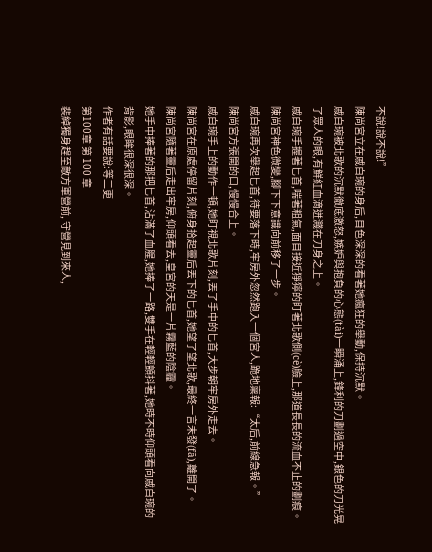不說!說不說!”
陳尚宮立在戚白琬的身后,目色深深的看著她瘋狂的舉動,保持沉默。
戚白琬被北歌的沉默徹底激怒,嫉妒與抱負的心態(tài)一瞬涌上,鋒利的刀劃過空中,銀色的刀光晃了眾人的眼,有鮮紅血滴迸濺在刀身之上。
戚白琬手握著匕首,喘著粗氣,面目接近猙獰的盯著北歌側(cè)臉上,那道長長的流血不止的劃痕。
陳尚宮神色微變,腳下下意識向前移了一步。
戚白琬再次舉起匕首,待要落下時,牢房外忽然跑入一個宮人,跪地稟報:“太后,前線急報。”
陳尚宮方張開的口,慢慢合上。
戚白琬手上的動作一頓,她盯視北歌片刻,丟了手中的匕首,大步朝牢房外走去。
陳尚宮在原處停留片刻,俯身拾起靈后丟下的匕首,她望了望北歌,最終一言未發(fā),離開了。
陳尚宮隨著靈后走出牢房,仰頭看去,皇宮的天是一片霧藍的陰霾。
她手中捧著的那把匕首,沾滿了血腥,她捧了一路,雙手在輕輕顫抖著,她時不時仰頭看向戚白琬的背影,眼眸很深很深。
作者有話要說:等二更
第100章 第 100 章
裴綽獨身趕至敵方軍營前, 守營見到來人,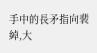手中的長矛指向裴綽,大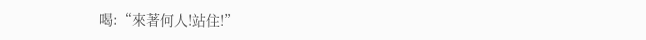喝:“來著何人!站住!”